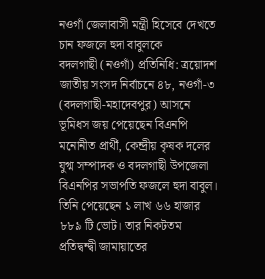নওগাঁ জেলাবাসী মন্ত্রী হিসেবে দেখতে চান ফজলে হুদা বাবুলকে
বদলগাছী (নওগাঁ) প্রতিনিধি: ত্রয়োদশ জাতীয় সংসদ নির্বাচনে ৪৮, নওগাঁ-৩ (বদলগাছী-মহাদেবপুর) আসনে ভূমিধস জয় পেয়েছেন বিএনপি মনোনীত প্রার্থী, কেন্দ্রীয় কৃষক দলের যুগ্ম সম্পাদক ও বদলগাছী উপজেলা বিএনপির সভাপতি ফজলে হুদা বাবুল। তিনি পেয়েছেন ১ লাখ ৬৬ হাজার ৮৮৯ টি ভোট। তার নিকটতম প্রতিদ্বন্দ্বী জামায়াতের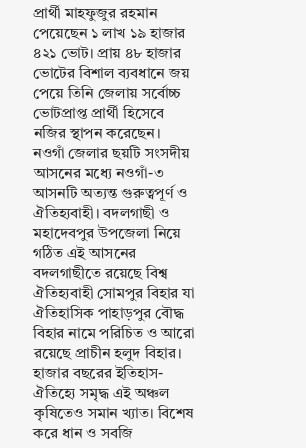প্রার্থী মাহফুজুর রহমান পেয়েছেন ১ লাখ ১৯ হাজার ৪২১ ভোট। প্রায় ৪৮ হাজার ভোটের বিশাল ব্যবধানে জয় পেয়ে তিনি জেলায় সর্বোচ্চ ভোটপ্রাপ্ত প্রার্থী হিসেবে নজির স্থাপন করেছেন।
নওগাঁ জেলার ছয়টি সংসদীয় আসনের মধ্যে নওগাঁ-৩ আসনটি অত্যন্ত গুরুত্বপূর্ণ ও ঐতিহ্যবাহী। বদলগাছী ও মহাদেবপুর উপজেলা নিয়ে গঠিত এই আসনের বদলগাছীতে রয়েছে বিশ্ব ঐতিহ্যবাহী সোমপুর বিহার যা ঐতিহাসিক পাহাড়পুর বৌদ্ধ বিহার নামে পরিচিত ও আরো রয়েছে প্রাচীন হলুদ বিহার। হাজার বছরের ইতিহাস-ঐতিহ্যে সমৃদ্ধ এই অঞ্চল কৃষিতেও সমান খ্যাত। বিশেষ করে ধান ও সবজি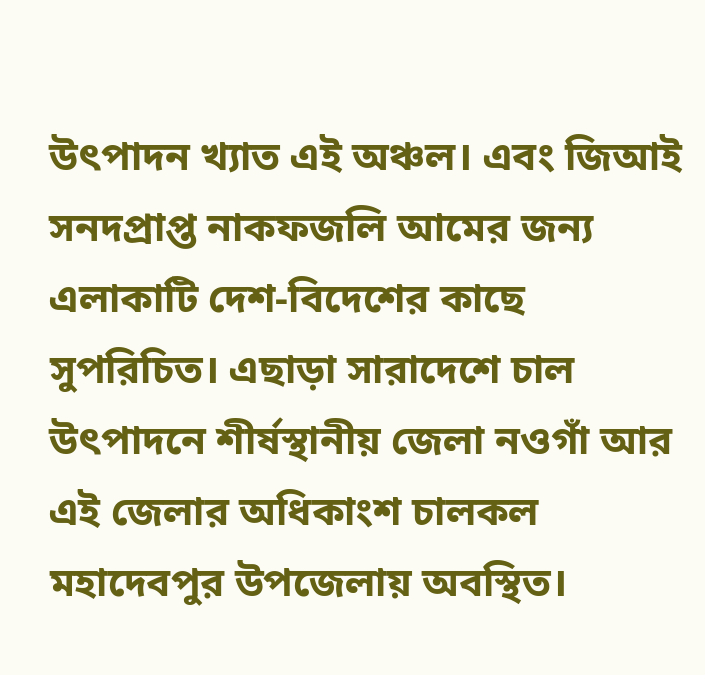উৎপাদন খ্যাত এই অঞ্চল। এবং জিআই সনদপ্রাপ্ত নাকফজলি আমের জন্য এলাকাটি দেশ-বিদেশের কাছে সুপরিচিত। এছাড়া সারাদেশে চাল উৎপাদনে শীর্ষস্থানীয় জেলা নওগাঁ আর এই জেলার অধিকাংশ চালকল মহাদেবপুর উপজেলায় অবস্থিত।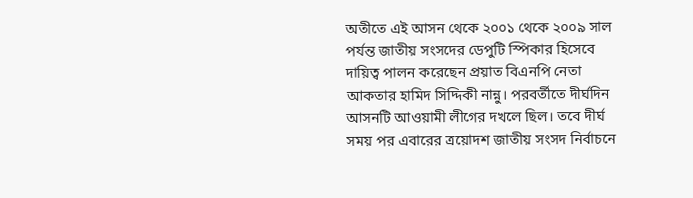অতীতে এই আসন থেকে ২০০১ থেকে ২০০৯ সাল পর্যন্ত জাতীয় সংসদের ডেপুটি স্পিকার হিসেবে দায়িত্ব পালন করেছেন প্রয়াত বিএনপি নেতা আকতার হামিদ সিদ্দিকী নান্নু। পরবর্তীতে দীর্ঘদিন আসনটি আওয়ামী লীগের দখলে ছিল। তবে দীর্ঘ সময় পর এবারের ত্রয়োদশ জাতীয় সংসদ নির্বাচনে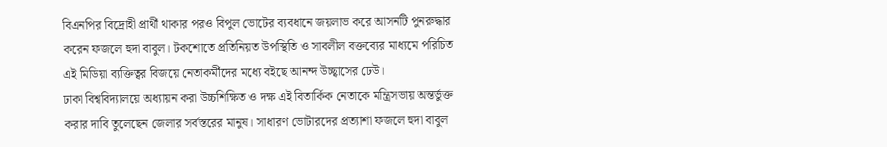বিএনপির বিদ্রোহী প্রার্থী থাকার পরও বিপুল ভোটের ব্যবধানে জয়লাভ করে আসনটি পুনরুদ্ধার করেন ফজলে হুদা বাবুল। টকশোতে প্রতিনিয়ত উপস্থিতি ও সাবলীল বক্তব্যের মাধ্যমে পরিচিত এই মিডিয়া ব্যক্তিত্বর বিজয়ে নেতাকর্মীদের মধ্যে বইছে আনন্দ উচ্ছ্বাসের ঢেউ।
ঢাকা বিশ্ববিদ্যালয়ে অধ্যায়ন করা উচ্চশিক্ষিত ও দক্ষ এই বিতার্কিক নেতাকে মন্ত্রিসভায় অন্তর্ভুক্ত করার দাবি তুলেছেন জেলার সর্বস্তরের মানুষ। সাধারণ ভোটারদের প্রত্যাশা ফজলে হুদা বাবুল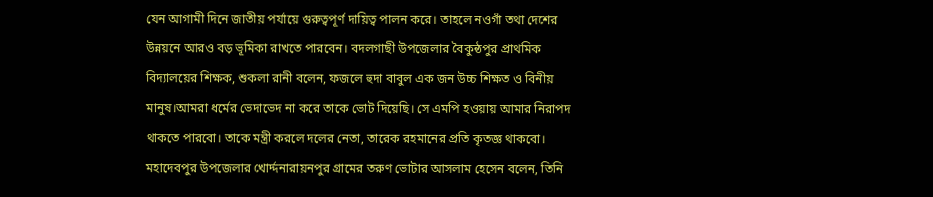যেন আগামী দিনে জাতীয় পর্যায়ে গুরুত্বপূর্ণ দায়িত্ব পালন করে। তাহলে নওগাঁ তথা দেশের উন্নয়নে আরও বড় ভূমিকা রাখতে পারবেন। বদলগাছী উপজেলার বৈকুন্ঠপুর প্রাথমিক বিদ্যালয়ের শিক্ষক, শুকলা রানী বলেন, ফজলে হুদা বাবুল এক জন উচ্চ শিক্ষত ও বিনীয় মানুষ।আমরা ধর্মের ভেদাভেদ না করে তাকে ভোট দিয়েছি। সে এমপি হওয়ায় আমার নিরাপদ থাকতে পারবো। তাকে মন্ত্রী করলে দলের নেতা, তারেক রহমানের প্রতি কৃতজ্ঞ থাকবো। মহাদেবপুর উপজেলার খোর্দ্দনারায়নপুর গ্রামের তরুণ ভোটার আসলাম হেসেন বলেন, তিনি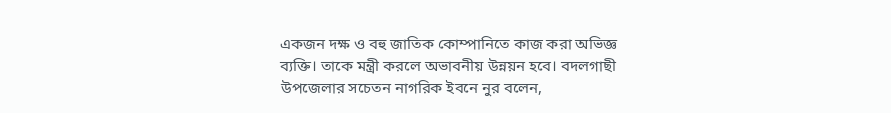একজন দক্ষ ও বহু জাতিক কোম্পানিতে কাজ করা অভিজ্ঞ ব্যক্তি। তাকে মন্ত্রী করলে অভাবনীয় উন্নয়ন হবে। বদলগাছী উপজেলার সচেতন নাগরিক ইবনে নুর বলেন,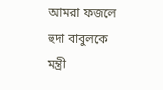আমরা ফজলে হুদা বাবুলকে মন্ত্রী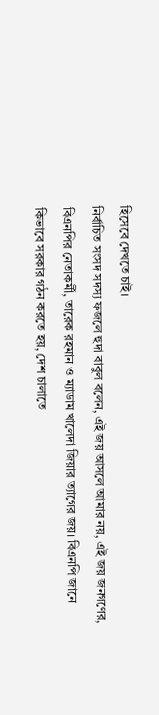হিসেবে দেখতে চাই।
নির্বাচিত সংসদ সদস্য ফজলে হুদা বাবুল বলেন, এই জয় আসলে আমার নয়, এই জয় জনগণের, বিএনপির নেতাকর্মী, তারেক রহমান ও ম্যাডাম খালেদা জিয়ার ত্যাগের জয়। বিএনপি জানে কিভাবে সরকার গঠন করতে হয়, দেশ চালাতে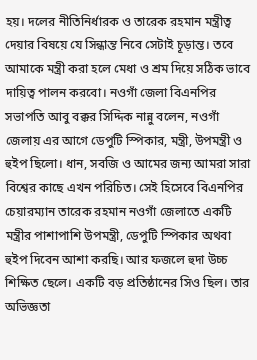হয়। দলের নীতিনির্ধারক ও তারেক রহমান মন্ত্রীত্ব দেয়ার বিষয়ে যে সিন্ধান্ত নিবে সেটাই চূড়ান্ত। তবে আমাকে মন্ত্রী করা হলে মেধা ও শ্রম দিয়ে সঠিক ভাবে দায়িত্ব পালন করবো। নওগাঁ জেলা বিএনপির সভাপতি আবু বক্কর সিদ্দিক নান্নু বলেন, নওগাঁ জেলায় এর আগে ডেপুটি স্পিকার, মন্ত্রী, উপমন্ত্রী ও হুইপ ছিলো। ধান, সবজি ও আমের জন্য আমরা সারা বিশ্বের কাছে এখন পরিচিত। সেই হিসেবে বিএনপির চেয়ারম্যান তারেক রহমান নওগাঁ জেলাতে একটি মন্ত্রীর পাশাপাশি উপমন্ত্রী, ডেপুটি স্পিকার অথবা হুইপ দিবেন আশা করছি। আর ফজলে হুদা উচ্চ শিক্ষিত ছেলে। একটি বড় প্রতিষ্ঠানের সিও ছিল। তার অভিজ্ঞতা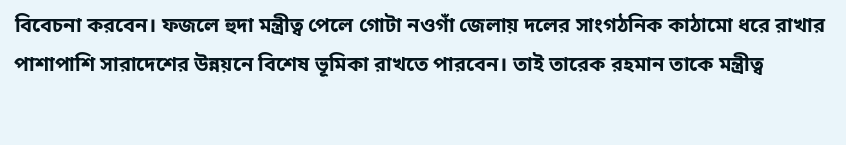বিবেচনা করবেন। ফজলে হুদা মন্ত্রীত্ব পেলে গোটা নওগাঁ জেলায় দলের সাংগঠনিক কাঠামো ধরে রাখার পাশাপাশি সারাদেশের উন্নয়নে বিশেষ ভূমিকা রাখতে পারবেন। তাই তারেক রহমান তাকে মন্ত্রীত্ব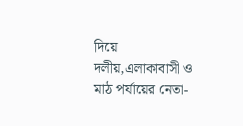দিয়ে দলীয়,এলাকাবাসী ও মাঠ পর্যায়ের নেতা-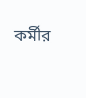কর্মীর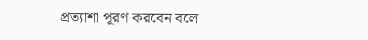প্রত্যাশা পূরণ করবেন বলে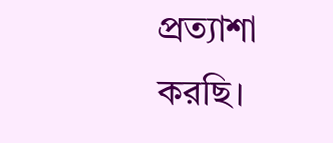প্রত্যাশা করছি।